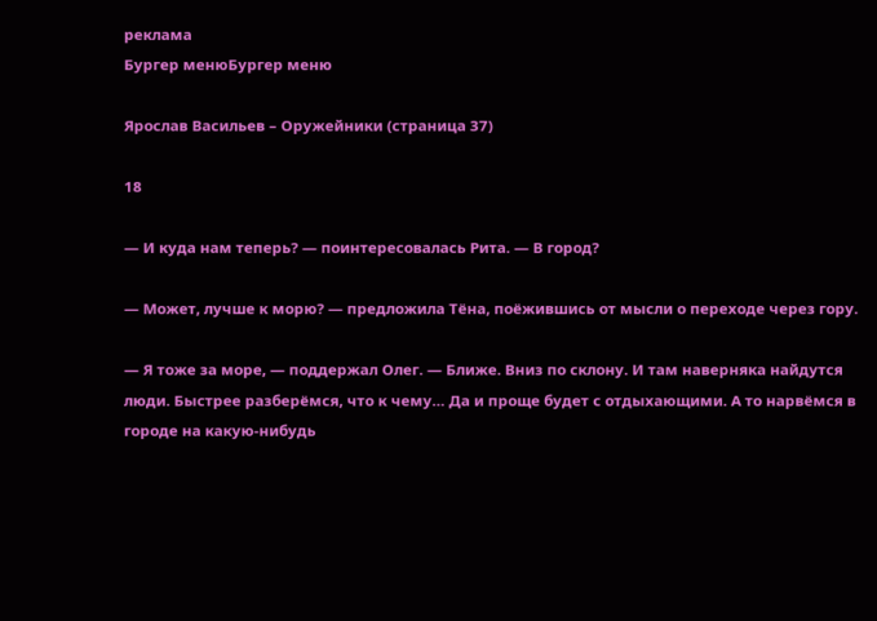реклама
Бургер менюБургер меню

Ярослав Васильев – Оружейники (страница 37)

18

— И куда нам теперь? — поинтересовалась Рита. — В город?

— Может, лучше к морю? — предложила Тёна, поёжившись от мысли о переходе через гору.

— Я тоже за море, — поддержал Олег. — Ближе. Вниз по склону. И там наверняка найдутся люди. Быстрее разберёмся, что к чему… Да и проще будет с отдыхающими. А то нарвёмся в городе на какую-нибудь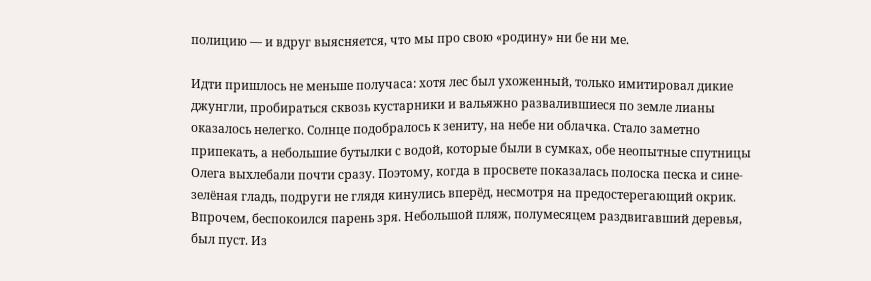полицию — и вдруг выясняется, что мы про свою «родину» ни бе ни ме.

Идти пришлось не меньше получаса: хотя лес был ухоженный, только имитировал дикие джунгли, пробираться сквозь кустарники и вальяжно развалившиеся по земле лианы оказалось нелегко. Солнце подобралось к зениту, на небе ни облачка. Стало заметно припекать, а небольшие бутылки с водой, которые были в сумках, обе неопытные спутницы Олега выхлебали почти сразу. Поэтому, когда в просвете показалась полоска песка и сине-зелёная гладь, подруги не глядя кинулись вперёд, несмотря на предостерегающий окрик. Впрочем, беспокоился парень зря. Небольшой пляж, полумесяцем раздвигавший деревья, был пуст. Из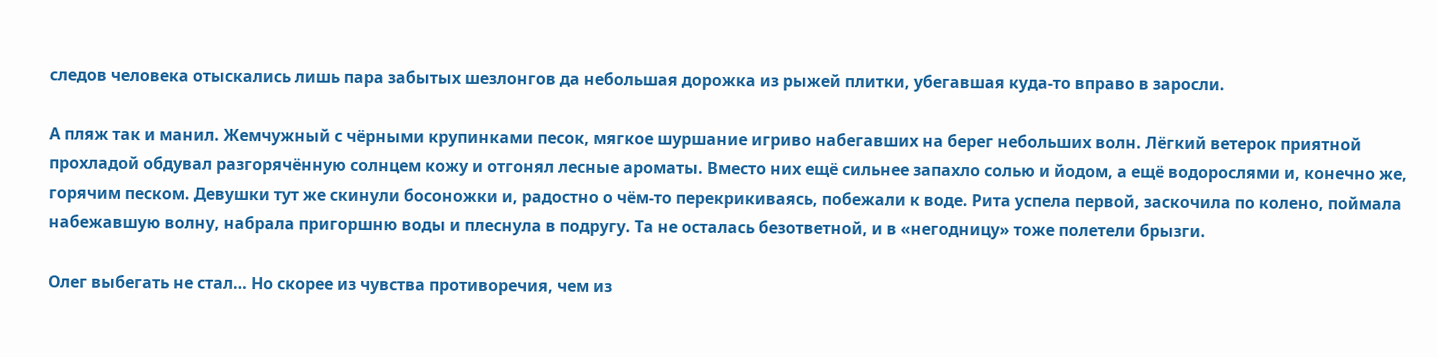следов человека отыскались лишь пара забытых шезлонгов да небольшая дорожка из рыжей плитки, убегавшая куда-то вправо в заросли.

А пляж так и манил. Жемчужный с чёрными крупинками песок, мягкое шуршание игриво набегавших на берег небольших волн. Лёгкий ветерок приятной прохладой обдувал разгорячённую солнцем кожу и отгонял лесные ароматы. Вместо них ещё сильнее запахло солью и йодом, а ещё водорослями и, конечно же, горячим песком. Девушки тут же скинули босоножки и, радостно о чём-то перекрикиваясь, побежали к воде. Рита успела первой, заскочила по колено, поймала набежавшую волну, набрала пригоршню воды и плеснула в подругу. Та не осталась безответной, и в «негодницу» тоже полетели брызги.

Олег выбегать не стал… Но скорее из чувства противоречия, чем из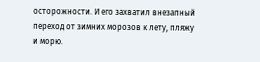осторожности. И его захватил внезапный переход от зимних морозов к лету, пляжу и морю.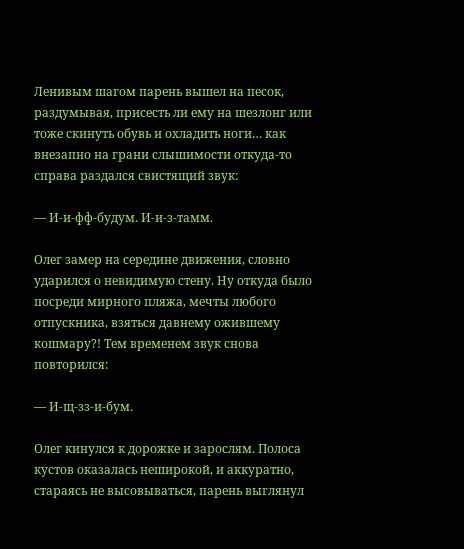Ленивым шагом парень вышел на песок, раздумывая, присесть ли ему на шезлонг или тоже скинуть обувь и охладить ноги… как внезапно на грани слышимости откуда-то справа раздался свистящий звук:

— И-и-фф-будум. И-и-з-тамм.

Олег замер на середине движения, словно ударился о невидимую стену. Ну откуда было посреди мирного пляжа, мечты любого отпускника, взяться давнему ожившему кошмару?! Тем временем звук снова повторился:

— И-щ-зз-и-бум.

Олег кинулся к дорожке и зарослям. Полоса кустов оказалась неширокой, и аккуратно, стараясь не высовываться, парень выглянул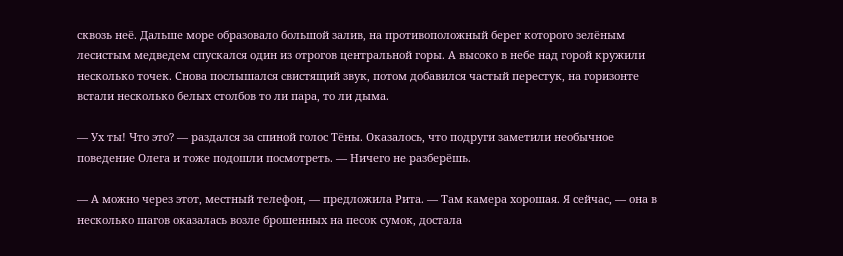сквозь неё. Дальше море образовало большой залив, на противоположный берег которого зелёным лесистым медведем спускался один из отрогов центральной горы. А высоко в небе над горой кружили несколько точек. Снова послышался свистящий звук, потом добавился частый перестук, на горизонте встали несколько белых столбов то ли пара, то ли дыма.

— Ух ты! Что это? — раздался за спиной голос Тёны. Оказалось, что подруги заметили необычное поведение Олега и тоже подошли посмотреть. — Ничего не разберёшь.

— А можно через этот, местный телефон, — предложила Рита. — Там камера хорошая. Я сейчас, — она в несколько шагов оказалась возле брошенных на песок сумок, достала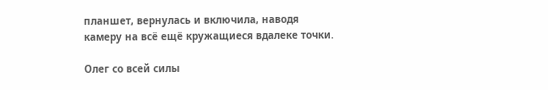планшет, вернулась и включила, наводя камеру на всё ещё кружащиеся вдалеке точки.

Олег со всей силы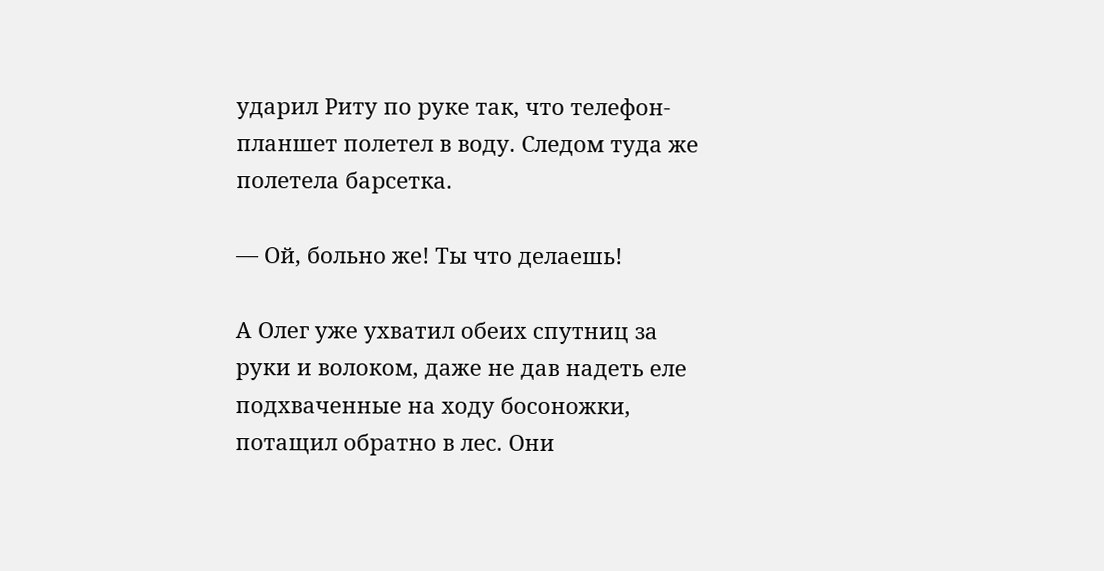ударил Риту по руке так, что телефон-планшет полетел в воду. Следом туда же полетела барсетка.

— Ой, больно же! Ты что делаешь!

А Олег уже ухватил обеих спутниц за руки и волоком, даже не дав надеть еле подхваченные на ходу босоножки, потащил обратно в лес. Они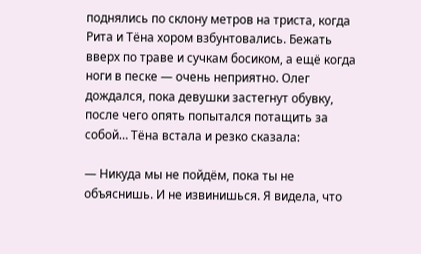поднялись по склону метров на триста, когда Рита и Тёна хором взбунтовались. Бежать вверх по траве и сучкам босиком, а ещё когда ноги в песке — очень неприятно. Олег дождался, пока девушки застегнут обувку, после чего опять попытался потащить за собой… Тёна встала и резко сказала:

— Никуда мы не пойдём, пока ты не объяснишь. И не извинишься. Я видела, что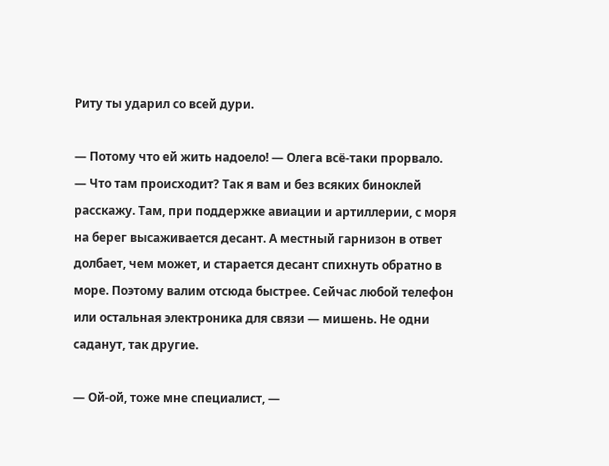Риту ты ударил со всей дури.

— Потому что ей жить надоело! — Олега всё-таки прорвало. — Что там происходит? Так я вам и без всяких биноклей расскажу. Там, при поддержке авиации и артиллерии, с моря на берег высаживается десант. А местный гарнизон в ответ долбает, чем может, и старается десант спихнуть обратно в море. Поэтому валим отсюда быстрее. Сейчас любой телефон или остальная электроника для связи — мишень. Не одни саданут, так другие.

— Ой-ой, тоже мне специалист, —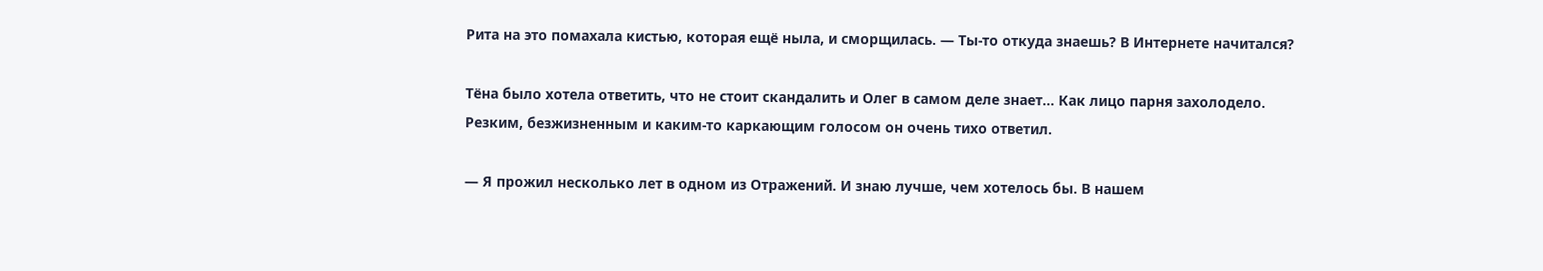Рита на это помахала кистью, которая ещё ныла, и сморщилась. — Ты-то откуда знаешь? В Интернете начитался?

Тёна было хотела ответить, что не стоит скандалить и Олег в самом деле знает… Как лицо парня захолодело. Резким, безжизненным и каким-то каркающим голосом он очень тихо ответил.

— Я прожил несколько лет в одном из Отражений. И знаю лучше, чем хотелось бы. В нашем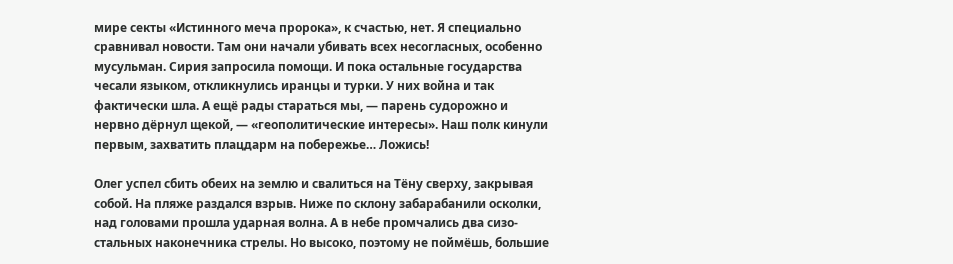мире секты «Истинного меча пророка», к счастью, нет. Я специально сравнивал новости. Там они начали убивать всех несогласных, особенно мусульман. Сирия запросила помощи. И пока остальные государства чесали языком, откликнулись иранцы и турки. У них война и так фактически шла. А ещё рады стараться мы, — парень судорожно и нервно дёрнул щекой, — «геополитические интересы». Наш полк кинули первым, захватить плацдарм на побережье… Ложись!

Олег успел сбить обеих на землю и свалиться на Тёну сверху, закрывая собой. На пляже раздался взрыв. Ниже по склону забарабанили осколки, над головами прошла ударная волна. А в небе промчались два сизо-стальных наконечника стрелы. Но высоко, поэтому не поймёшь, большие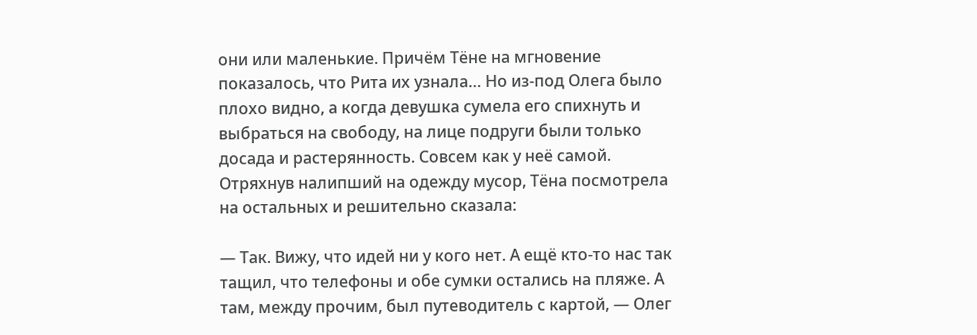они или маленькие. Причём Тёне на мгновение показалось, что Рита их узнала… Но из-под Олега было плохо видно, а когда девушка сумела его спихнуть и выбраться на свободу, на лице подруги были только досада и растерянность. Совсем как у неё самой. Отряхнув налипший на одежду мусор, Тёна посмотрела на остальных и решительно сказала:

— Так. Вижу, что идей ни у кого нет. А ещё кто-то нас так тащил, что телефоны и обе сумки остались на пляже. А там, между прочим, был путеводитель с картой, — Олег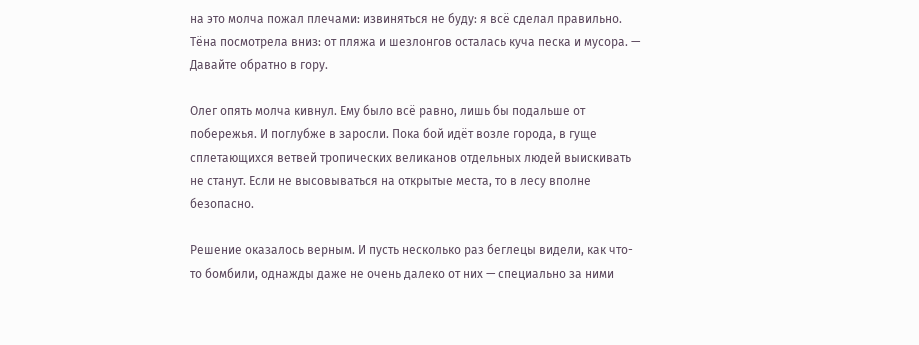на это молча пожал плечами: извиняться не буду: я всё сделал правильно. Тёна посмотрела вниз: от пляжа и шезлонгов осталась куча песка и мусора. — Давайте обратно в гору.

Олег опять молча кивнул. Ему было всё равно, лишь бы подальше от побережья. И поглубже в заросли. Пока бой идёт возле города, в гуще сплетающихся ветвей тропических великанов отдельных людей выискивать не станут. Если не высовываться на открытые места, то в лесу вполне безопасно.

Решение оказалось верным. И пусть несколько раз беглецы видели, как что-то бомбили, однажды даже не очень далеко от них — специально за ними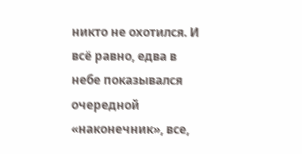никто не охотился. И всё равно, едва в небе показывался очередной «наконечник», все,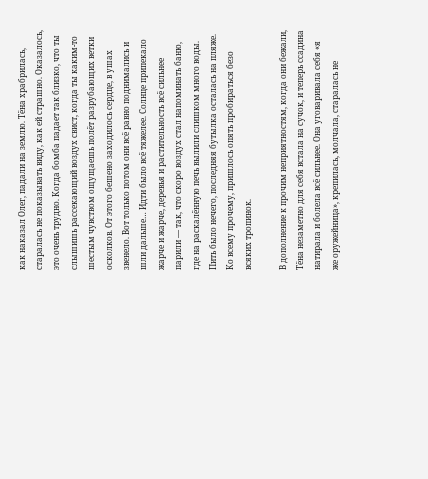как наказал Олег, падали на землю. Тёна храбрилась, старалась не показывать виду, как ей страшно. Оказалось, это очень трудно. Когда бомба падает так близко, что ты слышишь рассекающий воздух свист, когда ты каким-то шестым чувством ощущаешь полёт разрубающих ветки осколков. От этого бешено заходилось сердце, в ушах звенело. Вот только потом они всё равно поднимались и шли дальше… Идти было всё тяжелее. Солнце припекало жарче и жарче, деревья и растительность всё сильнее парили — так, что скоро воздух стал напоминать баню, где на раскалённую печь вылили слишком много воды. Пить было нечего, последняя бутылка осталась на пляже. Ко всему прочему, пришлось опять пробираться безо всяких тропинок.

В дополнение к прочим неприятностям, когда они бежали, Тёна незаметно для себя встала на сучок, и теперь ссадина натирала и болела всё сильнее. Она уговаривала себя «я же оружейница», крепилась, молчала, старалась не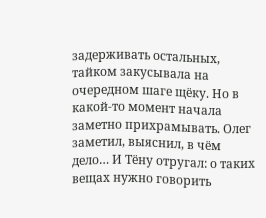задерживать остальных, тайком закусывала на очередном шаге щёку. Но в какой-то момент начала заметно прихрамывать. Олег заметил, выяснил, в чём дело… И Тёну отругал: о таких вещах нужно говорить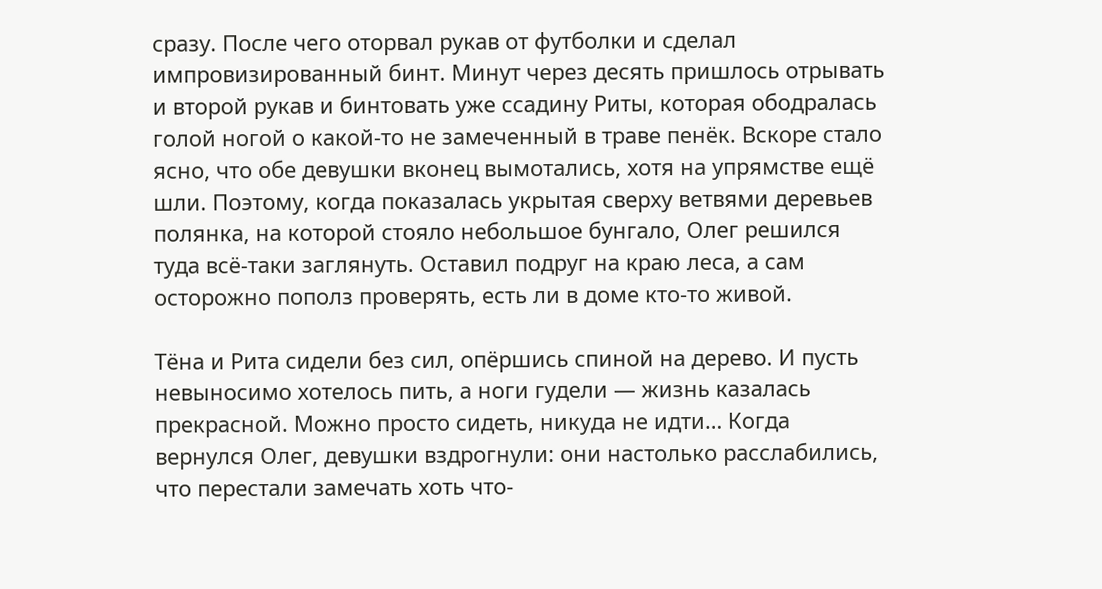сразу. После чего оторвал рукав от футболки и сделал импровизированный бинт. Минут через десять пришлось отрывать и второй рукав и бинтовать уже ссадину Риты, которая ободралась голой ногой о какой-то не замеченный в траве пенёк. Вскоре стало ясно, что обе девушки вконец вымотались, хотя на упрямстве ещё шли. Поэтому, когда показалась укрытая сверху ветвями деревьев полянка, на которой стояло небольшое бунгало, Олег решился туда всё-таки заглянуть. Оставил подруг на краю леса, а сам осторожно пополз проверять, есть ли в доме кто-то живой.

Тёна и Рита сидели без сил, опёршись спиной на дерево. И пусть невыносимо хотелось пить, а ноги гудели — жизнь казалась прекрасной. Можно просто сидеть, никуда не идти… Когда вернулся Олег, девушки вздрогнули: они настолько расслабились, что перестали замечать хоть что-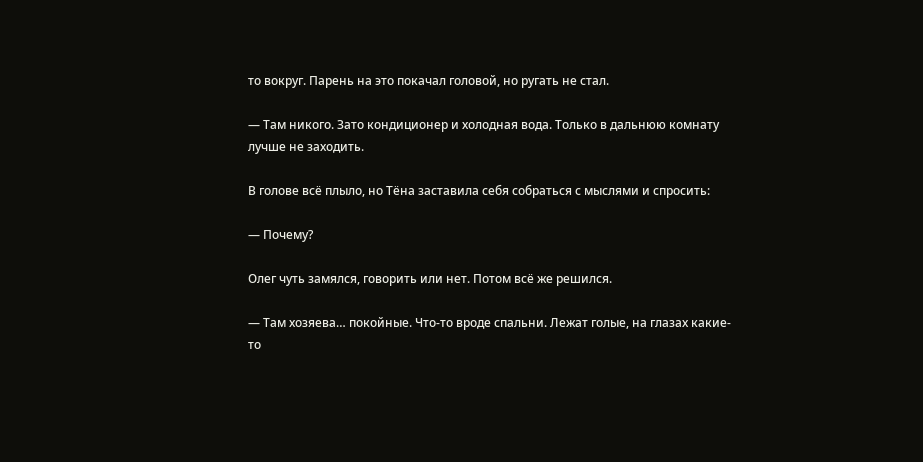то вокруг. Парень на это покачал головой, но ругать не стал.

— Там никого. Зато кондиционер и холодная вода. Только в дальнюю комнату лучше не заходить.

В голове всё плыло, но Тёна заставила себя собраться с мыслями и спросить:

— Почему?

Олег чуть замялся, говорить или нет. Потом всё же решился.

— Там хозяева… покойные. Что-то вроде спальни. Лежат голые, на глазах какие-то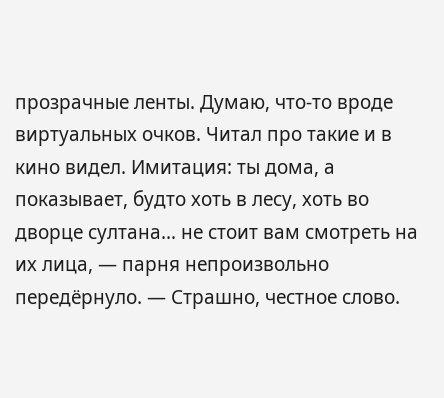прозрачные ленты. Думаю, что-то вроде виртуальных очков. Читал про такие и в кино видел. Имитация: ты дома, а показывает, будто хоть в лесу, хоть во дворце султана… не стоит вам смотреть на их лица, — парня непроизвольно передёрнуло. — Страшно, честное слово.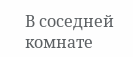В соседней комнате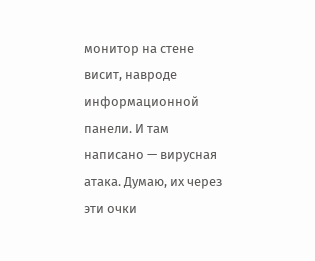монитор на стене висит, навроде информационной панели. И там написано — вирусная атака. Думаю, их через эти очки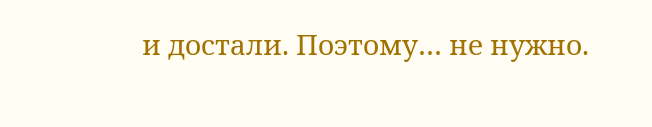и достали. Поэтому… не нужно.